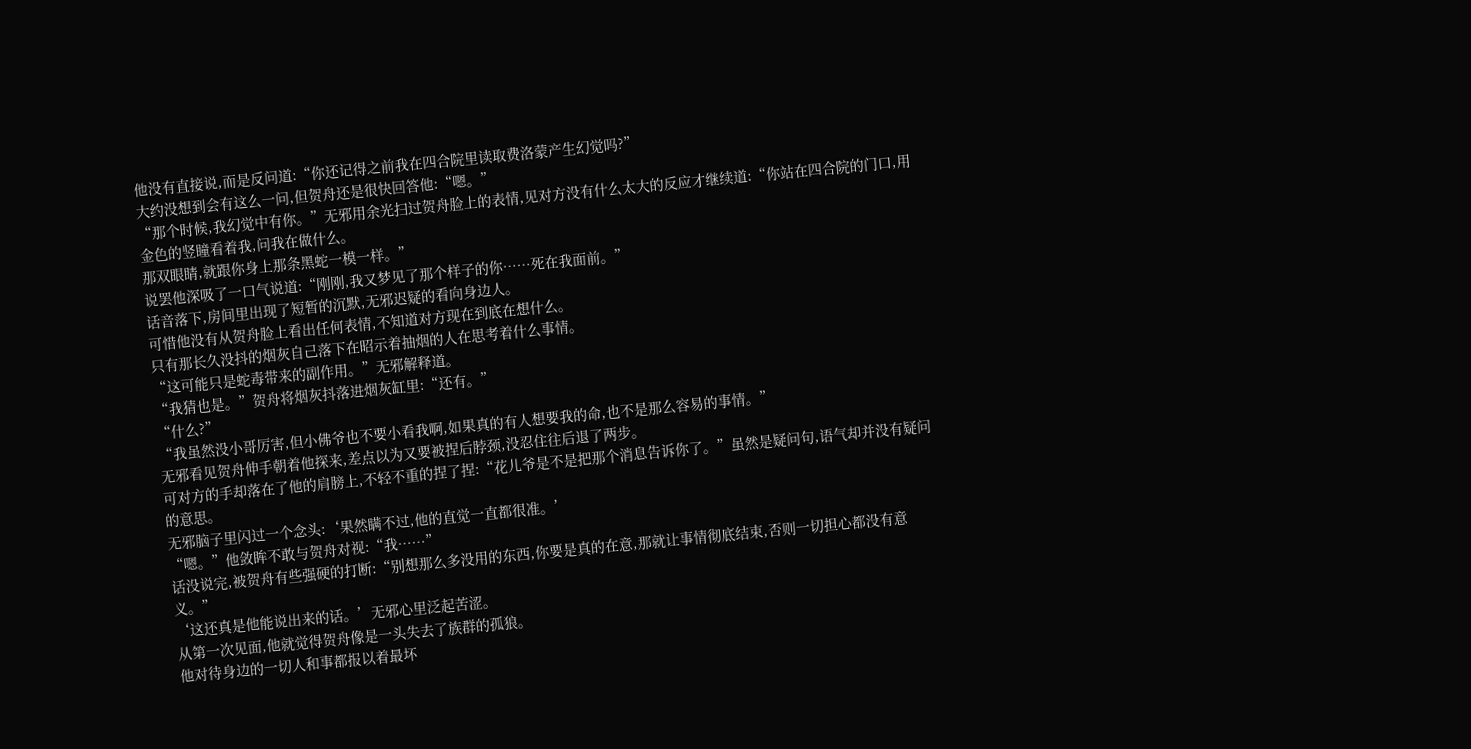他没有直接说,而是反问道:“你还记得之前我在四合院里读取费洛蒙产生幻觉吗?”
大约没想到会有这么一问,但贺舟还是很快回答他:“嗯。”
“那个时候,我幻觉中有你。”无邪用余光扫过贺舟脸上的表情,见对方没有什么太大的反应才继续道:“你站在四合院的门口,用金色的竖瞳看着我,问我在做什么。
那双眼睛,就跟你身上那条黑蛇一模一样。”
说罢他深吸了一口气说道:“刚刚,我又梦见了那个样子的你……死在我面前。”
话音落下,房间里出现了短暂的沉默,无邪迟疑的看向身边人。
可惜他没有从贺舟脸上看出任何表情,不知道对方现在到底在想什么。
只有那长久没抖的烟灰自己落下在昭示着抽烟的人在思考着什么事情。
“这可能只是蛇毒带来的副作用。”无邪解释道。
“我猜也是。”贺舟将烟灰抖落进烟灰缸里:“还有。”
“什么?”
“我虽然没小哥厉害,但小佛爷也不要小看我啊,如果真的有人想要我的命,也不是那么容易的事情。”
无邪看见贺舟伸手朝着他探来,差点以为又要被捏后脖颈,没忍住往后退了两步。
可对方的手却落在了他的肩膀上,不轻不重的捏了捏:“花儿爷是不是把那个消息告诉你了。”虽然是疑问句,语气却并没有疑问的意思。
无邪脑子里闪过一个念头:‘果然瞒不过,他的直觉一直都很准。’
“嗯。”他敛眸不敢与贺舟对视:“我……”
话没说完,被贺舟有些强硬的打断:“别想那么多没用的东西,你要是真的在意,那就让事情彻底结束,否则一切担心都没有意义。”
‘这还真是他能说出来的话。’无邪心里泛起苦涩。
从第一次见面,他就觉得贺舟像是一头失去了族群的孤狼。
他对待身边的一切人和事都报以着最坏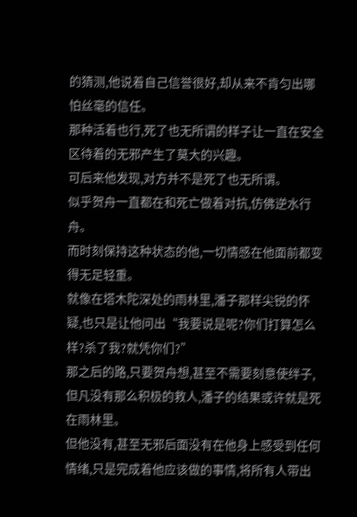的猜测,他说着自己信誉很好,却从来不肯匀出哪怕丝毫的信任。
那种活着也行,死了也无所谓的样子让一直在安全区待着的无邪产生了莫大的兴趣。
可后来他发现,对方并不是死了也无所谓。
似乎贺舟一直都在和死亡做着对抗,仿佛逆水行舟。
而时刻保持这种状态的他,一切情感在他面前都变得无足轻重。
就像在塔木陀深处的雨林里,潘子那样尖锐的怀疑,也只是让他问出“我要说是呢?你们打算怎么样?杀了我?就凭你们?”
那之后的路,只要贺舟想,甚至不需要刻意使绊子,但凡没有那么积极的救人,潘子的结果或许就是死在雨林里。
但他没有,甚至无邪后面没有在他身上感受到任何情绪,只是完成着他应该做的事情,将所有人带出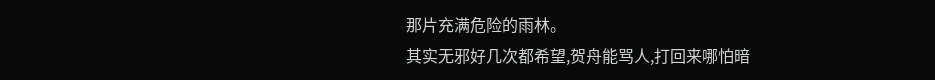那片充满危险的雨林。
其实无邪好几次都希望,贺舟能骂人,打回来哪怕暗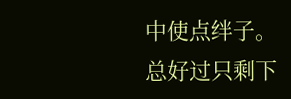中使点绊子。
总好过只剩下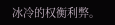冰冷的权衡利弊。